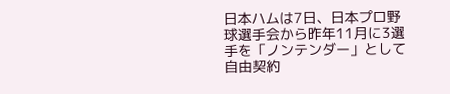日本ハムは7日、日本プロ野球選手会から昨年11月に3選手を「ノンテンダー」として自由契約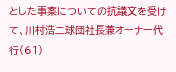とした事案についての抗議文を受けて、川村浩二球団社長兼オーナー代行(61)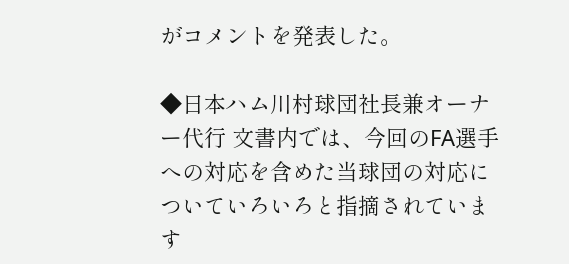がコメントを発表した。

◆日本ハム川村球団社長兼オーナー代行 文書内では、今回のFA選手への対応を含めた当球団の対応についていろいろと指摘されています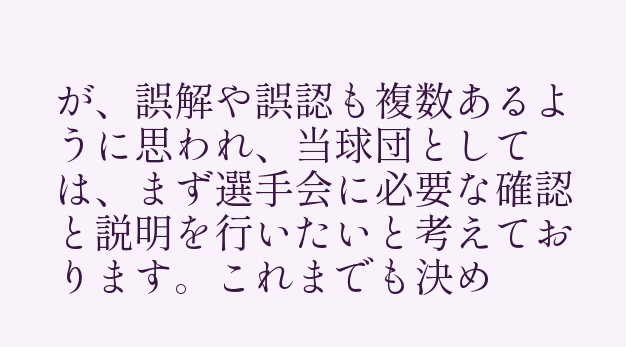が、誤解や誤認も複数あるように思われ、当球団としては、まず選手会に必要な確認と説明を行いたいと考えております。これまでも決め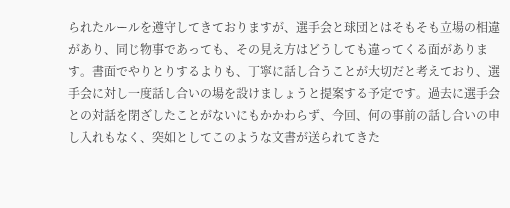られたルールを遵守してきておりますが、選手会と球団とはそもそも立場の相違があり、同じ物事であっても、その見え方はどうしても違ってくる面があります。書面でやりとりするよりも、丁寧に話し合うことが大切だと考えており、選手会に対し一度話し合いの場を設けましょうと提案する予定です。過去に選手会との対話を閉ざしたことがないにもかかわらず、今回、何の事前の話し合いの申し入れもなく、突如としてこのような文書が送られてきた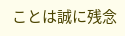ことは誠に残念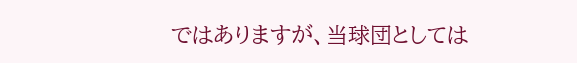ではありますが、当球団としては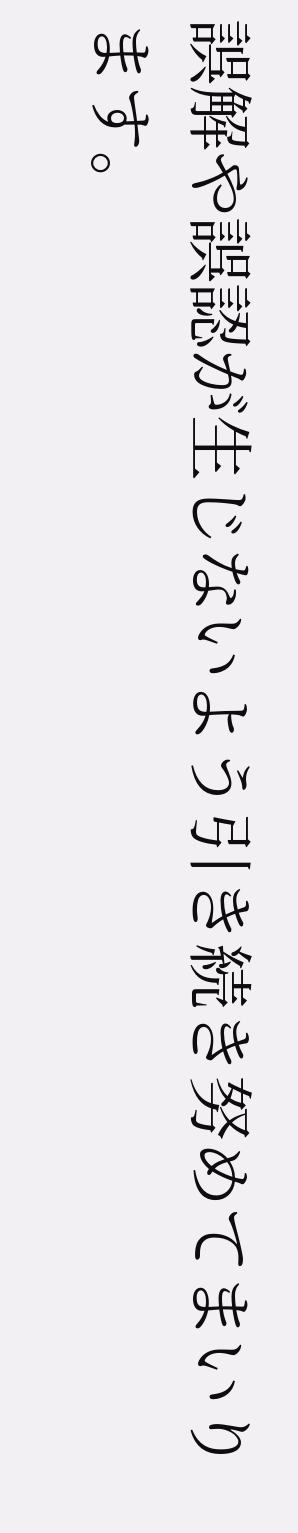誤解や誤認が生じないよう引き続き努めてまいります。